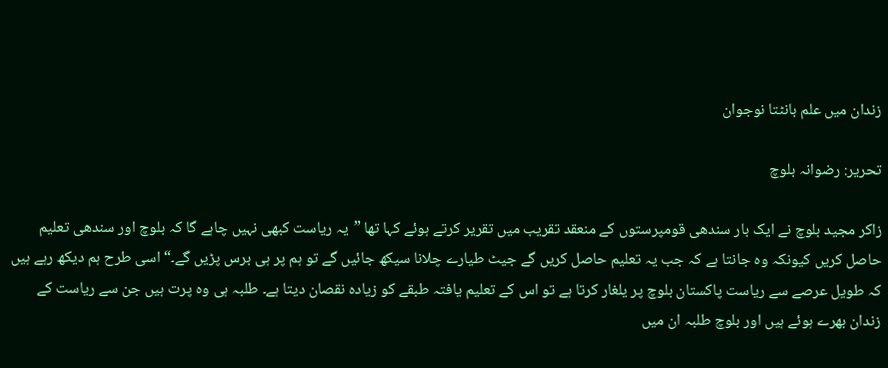زندان میں علم بانٹتا نوجوان

تحریر: رضوانہ بلوچ

زاکر مجید بلوچ نے ایک بار سندھی قومپرستوں کے منعقد تقریب میں تقریر کرتے ہوئے کہا تھا ”یہ ریاست کبھی نہیں چاہے گا کہ بلوچ اور سندھی تعلیم حاصل کریں کیونکہ وہ جانتا ہے کہ جب یہ تعلیم حاصل کریں گے جیٹ طیارے چلانا سیکھ جائیں گے تو ہم پر ہی برس پڑیں گے۔“ اسی طرح ہم دیکھ رہے ہیں کہ طویل عرصے سے ریاست پاکستان بلوچ پر یلغار کرتا ہے تو اس کے تعلیم یافتہ طبقے کو زیادہ نقصان دیتا ہے۔ طلبہ ہی وہ پرت ہیں جن سے ریاست کے زندان بھرے ہوئے ہیں اور بلوچ طلبہ ان میں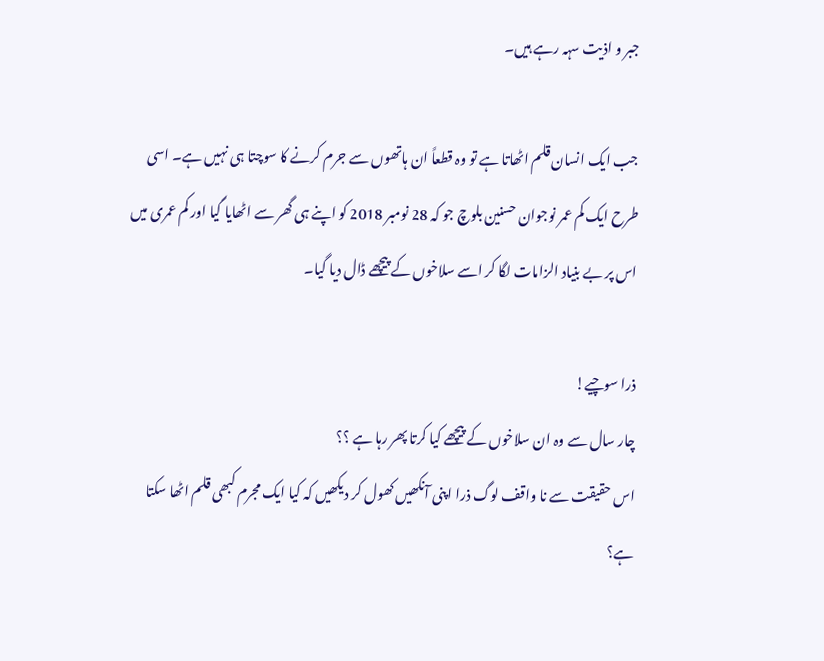جبر و اذیت سہہ رہے ہیں۔

جب ایک انسان قلم اٹھاتا ہے تو وہ قطعاً ان ہاتھوں سے جرم کرنے کا سوچتا ہی نہیں ہے۔ اسی طرح ایک کم عمر نوجوان حسنین بلوچ جو کہ 28 نومبر 2018 کو اپنے ہی گھر سے اٹھایا گیا اور کم عمری میں اس پر بے بنیاد الزامات لگا کر اسے سلاخوں کے پیچھے ڈال دیا گیا۔

ذرا سوچیے!
چار سال سے وہ ان سلاخوں کے پیچھے کیا کرتا پھر رہا ہے ؟؟
اس حقیقت سے نا واقف لوگ ذرا اپنی آنکھیں کھول کر دیکھیں کہ کیا ایک مجرم کبھی قلم اٹھا سکتا ہے؟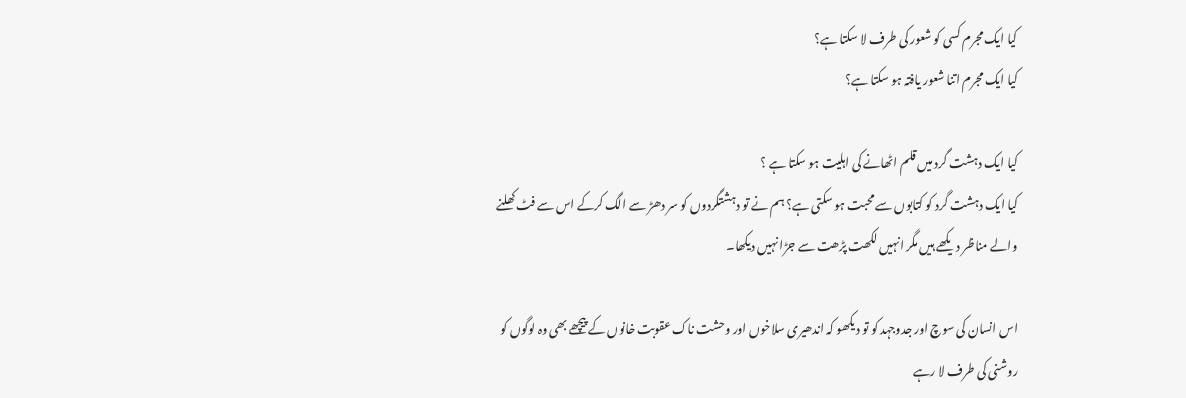کیا ایک مجرم کسی کو شعور کی طرف لا سکتا ہے؟
کیا ایک مجرم اتنا شعور یافتہ ہو سکتا ہے؟

کیا ایک دہشت گرد میں قلم اٹھانے کی اہلیت ہو سکتا ہے ؟
کیا ایک دہشت گرد کو کتابوں سے محبت ہو سکتی ہے؟ ہم نے تو دہشتگردوں کو سر دھڑ سے الگ کرکے اس سے فٹ کھلنے والے مناظر دیکھے ہیں مگر انہیں لکھت پڑھت سے جڑا نہیں دیکھا۔

اس انسان کی سوچ اور جدوجہد کو تو دیکھو کہ اندھیری سلاخوں اور وحشت ناک عقوبت خانوں کے پیچھے بھی وہ لوگوں کو روشنی کی طرف لا رہے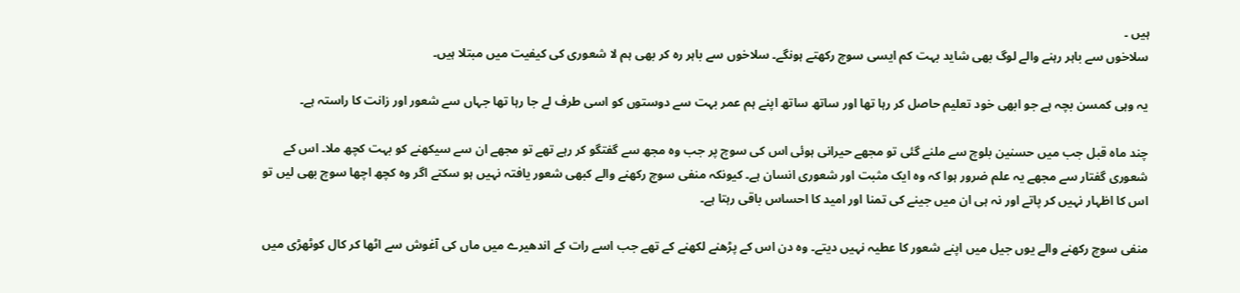ہیں ۔
سلاخوں سے باہر رہنے والے لوگ بھی شاید بہت کم ایسی سوچ رکھتے ہونگے۔ سلاخوں سے باہر رہ کر بھی ہم لا شعوری کی کیفیت میں مبتلا ہیں۔

یہ وہی کمسن بچہ ہے جو ابھی خود تعلیم حاصل کر رہا تھا اور ساتھ ساتھ اپنے ہم عمر بہت سے دوستوں کو اسی طرف لے جا رہا تھا جہاں سے شعور اور زانت کا راستہ ہے۔

چند ماہ قبل جب میں حسنین بلوچ سے ملنے گئی تو مجھے حیرانی ہوئی اس کی سوچ پر جب وہ مجھ سے گفتگو کر رہے تھے تو مجھے ان سے سیکھنے کو بہت کچھ ملا۔ اس کے شعوری گفتار سے مجھے یہ علم ضرور ہوا کہ وہ ایک مثبت اور شعوری انسان ہے۔ کیونکہ منفی سوچ رکھنے والے کبھی شعور یافتہ نہیں ہو سکتے اگر وہ کچھ اچھا سوچ بھی لیں تو اس کا اظہار نہیں کر پاتے اور نہ ہی ان میں جینے کی تمنا اور امید کا احساس باقی رہتا ہے۔

منفی سوچ رکھنے والے یوں جیل میں اپنے شعور کا عطیہ نہیں دیتے۔ وہ دن اس کے پڑھنے لکھنے کے تھے جب اسے رات کے اندھیرے میں ماں کی آغوش سے اٹھا کر کال کوٹھڑی میں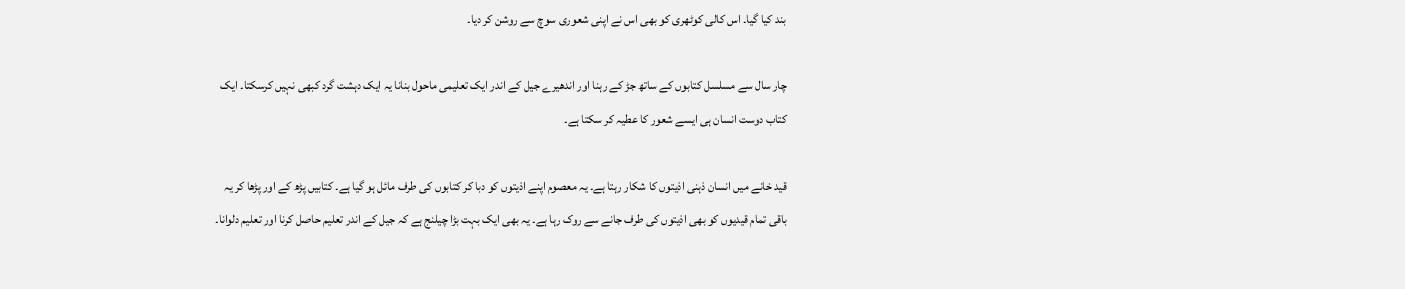بند کیا گیا۔ اس کالی کوٹھری کو بھی اس نے اپنی شعوری سوچ سے روشن کر دیا۔

چار سال سے مسلسل کتابوں کے ساتھ جڑ کے رہنا اور اندھیرے جیل کے اندر ایک تعلیمی ماحول بنانا یہ ایک دہشت گرد کبھی نہیں کرسکتا۔ ایک کتاب دوست انسان ہی ایسے شعور کا عطیہ کر سکتا ہے۔

قید خانے میں انسان ذہنی اذیتوں کا شکار رہتا ہے۔ یہ معصوم اپنے اذیتوں کو دبا کر کتابوں کی طرف مائل ہو گیا ہے۔ کتابیں پڑھ کے اور پڑھا کر یہ باقی تمام قیدیوں کو بھی اذیتوں کی طرف جانے سے روک رہا ہے۔ یہ بھی ایک بہت بڑا چیلنج ہے کہ جیل کے اندر تعلیم حاصل کرنا اور تعلیم دلوانا۔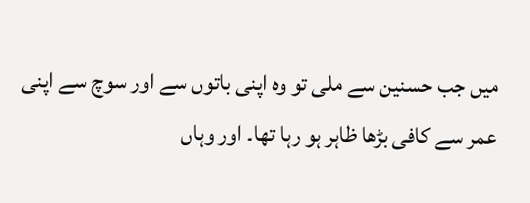میں جب حسنین سے ملی تو وہ اپنی باتوں سے اور سوچ سے اپنی عمر سے کافی بڑھا ظاہر ہو رہا تھا۔ اور وہاں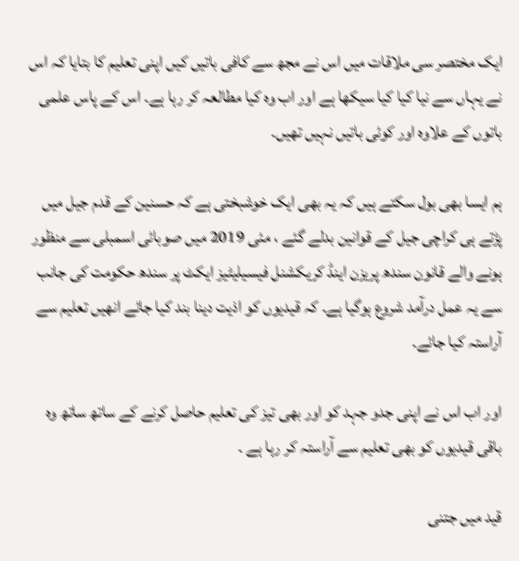ایک مختصر سی ملاقات میں اس نے مجھ سے کافی باتیں کیں اپنی تعلیم کا بتایا کہ اس نے یہاں سے نیا کیا کیا سیکھا ہے اور اب وہ کیا مطالعہ کر رہا ہے۔ اس کے پاس علمی باتوں کے علاوہ اور کوئی باتیں نہیں تھیں۔

ہم ایسا بھی بول سکتے ہیں کہ یہ بھی ایک خوشبختی ہے کہ حسنین کے قدم جیل میں پڑتے ہی کراچی جیل کے قوانین بدلے گئے ، مئی 2019 میں صوبائی اسمبلی سے منظور ہونے والے قانون سندھ پریزن اینڈ کریکشنل فیسیلیٹیز ایکٹ پر سندھ حکومت کی جانب سے یہ عمل درآمد شروع ہوگیا ہے۔ کہ قیدیوں کو اذیت دینا بند کیا جائے انھیں تعلیم سے آراستہ کیا جائے۔

اور اب اس نے اپنی جدو جہد کو اور بھی تیز کی تعلیم حاصل کرنے کے ساتھ ساتھ وہ باقی قیدیوں کو بھی تعلیم سے آراستہ کر رہا ہے ۔

قید میں جتنی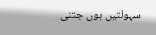سہولتیں ہوں جتنی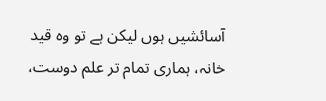آسائشیں ہوں لیکن ہے تو وہ قید خانہ، ہماری تمام تر علم دوست،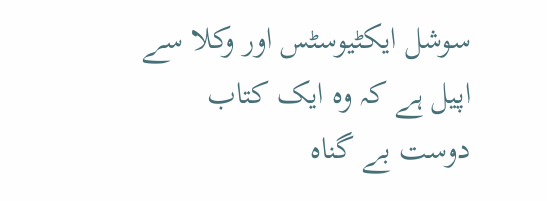سوشل ایکٹیوسٹس اور وکلا سے اپیل ہے کہ وہ ایک کتاب دوست بے گناہ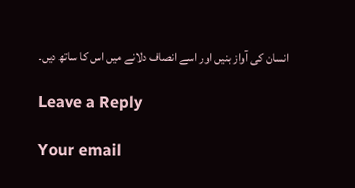انسان کی آواز بنیں اور اسے انصاف دلانے میں اس کا ساتھ دیں۔

Leave a Reply

Your email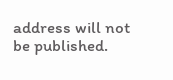address will not be published.